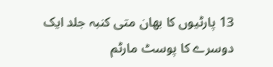13 پارٹیوں کا بھان متی کنبہ جلد ایک دوسرے کا پوسٹ مارٹم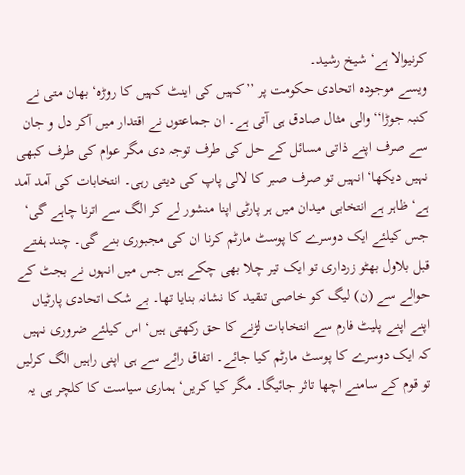کرنیوالا ہے‘ شیخ رشید۔
ویسے موجودہ اتحادی حکومت پر ’’کہیں کی اینٹ کہیں کا روڑہ‘ بھان متی نے کنبہ جوڑا‘‘ والی مثال صادق ہی آتی ہے۔ ان جماعتوں نے اقتدار میں آکر دل و جان سے صرف اپنے ذاتی مسائل کے حل کی طرف توجہ دی مگر عوام کی طرف کبھی نہیں دیکھا‘ انہیں تو صرف صبر کا لالی پاپ کی دیتی رہی۔ انتخابات کی آمد آمد ہے‘ ظاہر ہے انتخابی میدان میں ہر پارٹی اپنا منشور لے کر الگ سے اترنا چاہے گی‘ جس کیلئے ایک دوسرے کا پوسٹ مارٹم کرنا ان کی مجبوری بنے گی۔ چند ہفتے قبل بلاول بھٹو زرداری تو ایک تیر چلا بھی چکے ہیں جس میں انہوں نے بجٹ کے حوالے سے (ن) لیگ کو خاصی تنقید کا نشانہ بنایا تھا۔ بے شک اتحادی پارٹیاں اپنے اپنے پلیٹ فارم سے انتخابات لڑنے کا حق رکھتی ہیں‘ اس کیلئے ضروری نہیں کہ ایک دوسرے کا پوسٹ مارٹم کیا جائے۔ اتفاق رائے سے ہی اپنی راہیں الگ کرلیں تو قوم کے سامنے اچھا تاثر جائیگا۔ مگر کیا کریں‘ ہماری سیاست کا کلچر ہی یہ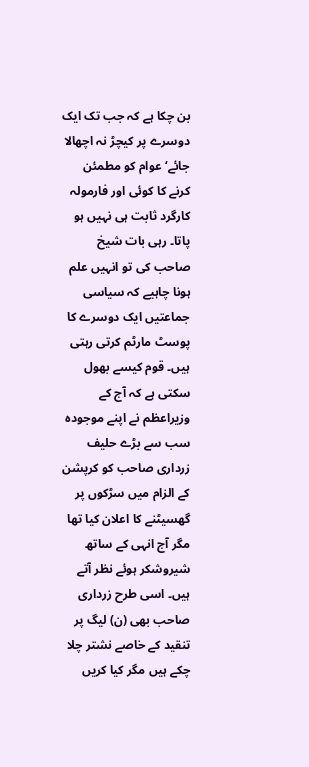بن چکا ہے کہ جب تک ایک دوسرے پر کیچڑ نہ اچھالا جائے‘ عوام کو مطمئن کرنے کا کوئی اور فارمولہ کارگرد ثابت ہی نہیں ہو پاتا۔ رہی بات شیخ صاحب کی تو انہیں علم ہونا چاہیے کہ سیاسی جماعتیں ایک دوسرے کا پوسٹ مارٹم کرتی رہتی ہیں۔ قوم کیسے بھول سکتی ہے کہ آج کے وزیراعظم نے اپنے موجودہ سب سے بڑے حلیف زرداری صاحب کو کرپشن کے الزام میں سڑکوں پر گھسیٹنے کا اعلان کیا تھا مگر آج انہی کے ساتھ شیروشکر ہوئے نظر آتے ہیں۔ اسی طرح زرداری صاحب بھی (ن) لیگ پر تنقید کے خاصے نشتر چلا چکے ہیں مگر کیا کریں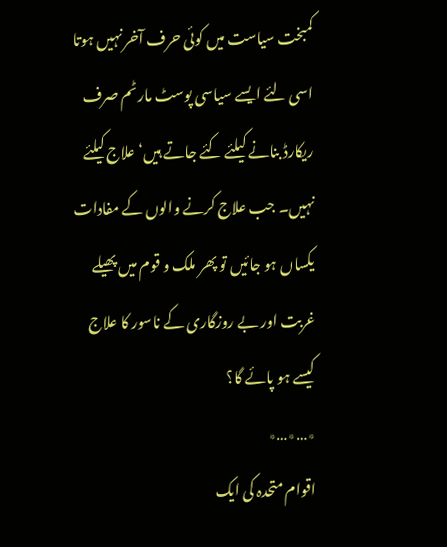کمبخت سیاست میں کوئی حرف آخر نہیں ہوتا اسی لئے ایسے سیاسی پوسٹ مارٹم صرف ریکارڈ بنانے کیلئے کئے جاتے ہیں‘ علاج کیلئے نہیں۔ جب علاج کرنے والوں کے مفادات یکساں ہو جائیں تو پھر ملک و قوم میں پھیلے غربت اور بے روزگاری کے ناسور کا علاج کیسے ہو پائے گا؟
٭…٭…٭
اقوام متحدہ کی ایک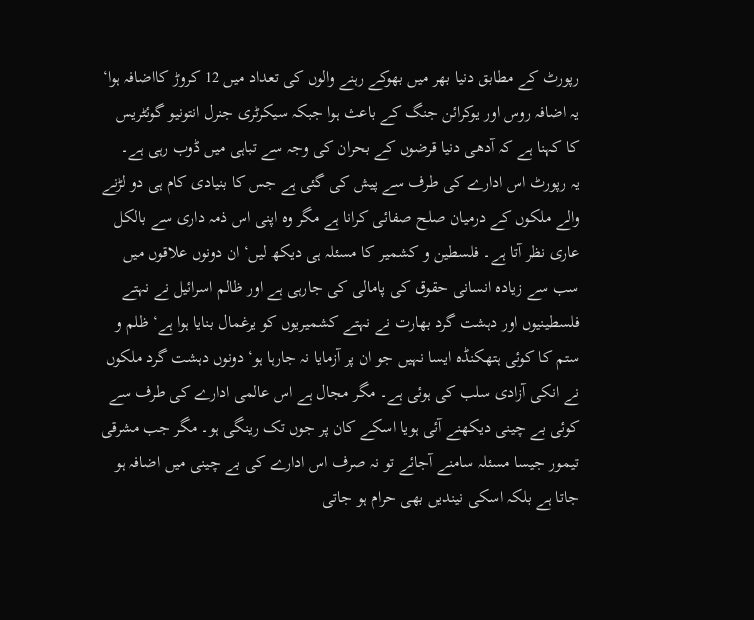رپورٹ کے مطابق دنیا بھر میں بھوکے رہنے والوں کی تعداد میں 12 کروڑ کااضافہ ہوا‘ یہ اضافہ روس اور یوکرائن جنگ کے باعث ہوا جبکہ سیکرٹری جنرل انتونیو گوئٹریس کا کہنا ہے کہ آدھی دنیا قرضوں کے بحران کی وجہ سے تباہی میں ڈوب رہی ہے۔
یہ رپورٹ اس ادارے کی طرف سے پیش کی گئی ہے جس کا بنیادی کام ہی دو لڑنے والے ملکوں کے درمیان صلح صفائی کرانا ہے مگر وہ اپنی اس ذمہ داری سے بالکل عاری نظر آتا ہے۔ فلسطین و کشمیر کا مسئلہ ہی دیکھ لیں‘ ان دونوں علاقوں میں سب سے زیادہ انسانی حقوق کی پامالی کی جارہی ہے اور ظالم اسرائیل نے نہتے فلسطینیوں اور دہشت گرد بھارت نے نہتے کشمیریوں کو یرغمال بنایا ہوا ہے‘ ظلم و ستم کا کوئی ہتھکنڈہ ایسا نہیں جو ان پر آزمایا نہ جارہا ہو‘ دونوں دہشت گرد ملکوں نے انکی آزادی سلب کی ہوئی ہے۔ مگر مجال ہے اس عالمی ادارے کی طرف سے کوئی بے چینی دیکھنے آئی ہویا اسکے کان پر جوں تک رینگی ہو۔ مگر جب مشرقی تیمور جیسا مسئلہ سامنے آجائے تو نہ صرف اس ادارے کی بے چینی میں اضافہ ہو جاتا ہے بلکہ اسکی نیندیں بھی حرام ہو جاتی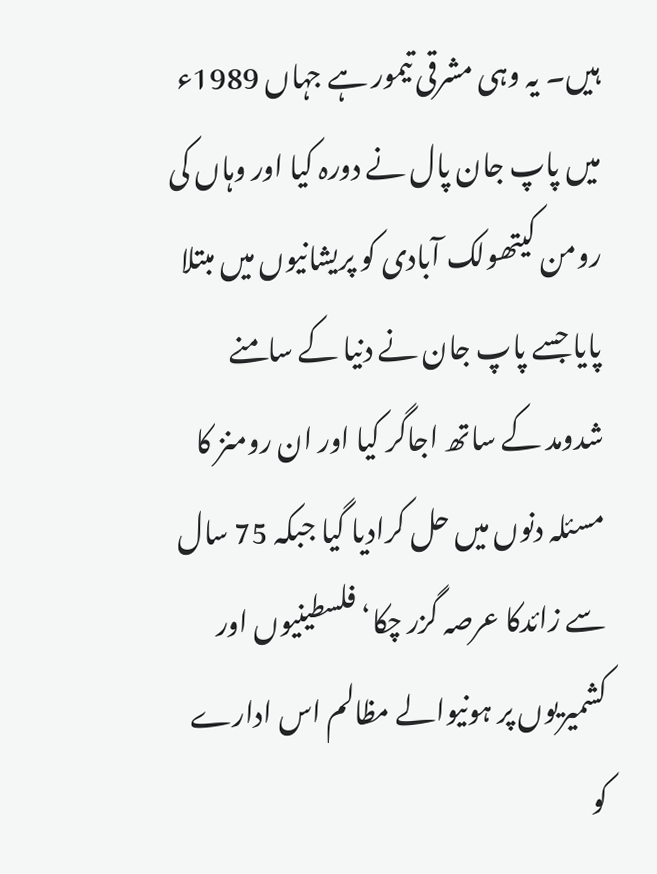ہیں۔ یہ وہی مشرقی تیمور ہے جہاں 1989ء میں پاپ جان پال نے دورہ کیا اور وہاں کی رومن کیتھولک آبادی کو پریشانیوں میں مبتلا پایا جسے پاپ جان نے دنیا کے سامنے شدومد کے ساتھ اجاگر کیا اور ان رومنز کا مسئلہ دنوں میں حل کرادیا گیا جبکہ 75 سال سے زائدکا عرصہ گزر چکا‘ فلسطینیوں اور کشمیریوں پر ہونیوالے مظالم اس ادارے کو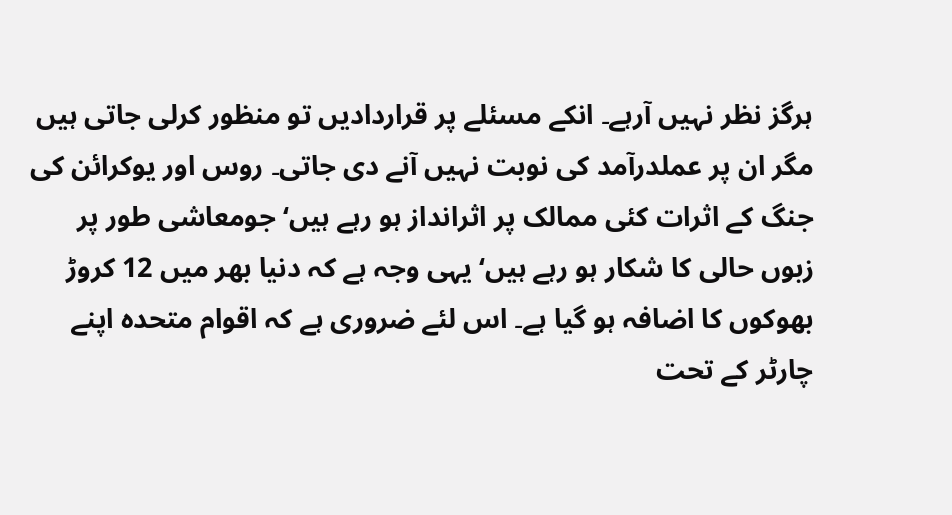ہرگز نظر نہیں آرہے۔ انکے مسئلے پر قراردادیں تو منظور کرلی جاتی ہیں مگر ان پر عملدرآمد کی نوبت نہیں آنے دی جاتی۔ روس اور یوکرائن کی جنگ کے اثرات کئی ممالک پر اثرانداز ہو رہے ہیں‘ جومعاشی طور پر زبوں حالی کا شکار ہو رہے ہیں‘ یہی وجہ ہے کہ دنیا بھر میں 12 کروڑ بھوکوں کا اضافہ ہو گیا ہے۔ اس لئے ضروری ہے کہ اقوام متحدہ اپنے چارٹر کے تحت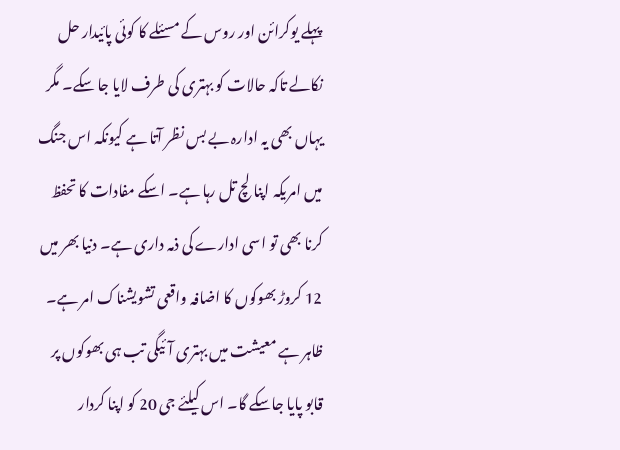پہلے یوکرائن اور روس کے مسئلے کا کوئی پائیدار حل نکالے تاکہ حالات کو بہتری کی طرف لایا جا سکے۔ مگر یہاں بھی یہ ادارہ بے بس نظر آتا ہے کیونکہ اس جنگ میں امریکہ اپنا لچ تل رہا ہے۔ اسکے مفادات کا تحفظ کرنا بھی تو اسی ادارے کی ذمہ داری ہے۔ دنیا بھر میں 12 کروڑ بھوکوں کا اضافہ واقعی تشویشناک امر ہے۔ ظاہر ہے معیشت میں بہتری آئیگی تب ہی بھوکوں پر قابو پایا جاسکے گا۔ اس کیلئے جی 20 کو اپنا کردار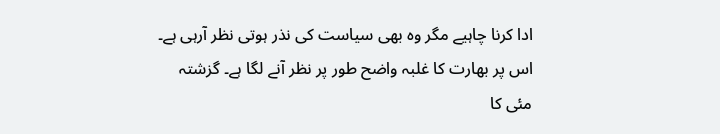ادا کرنا چاہیے مگر وہ بھی سیاست کی نذر ہوتی نظر آرہی ہے۔ اس پر بھارت کا غلبہ واضح طور پر نظر آنے لگا ہے۔ گزشتہ مئی کا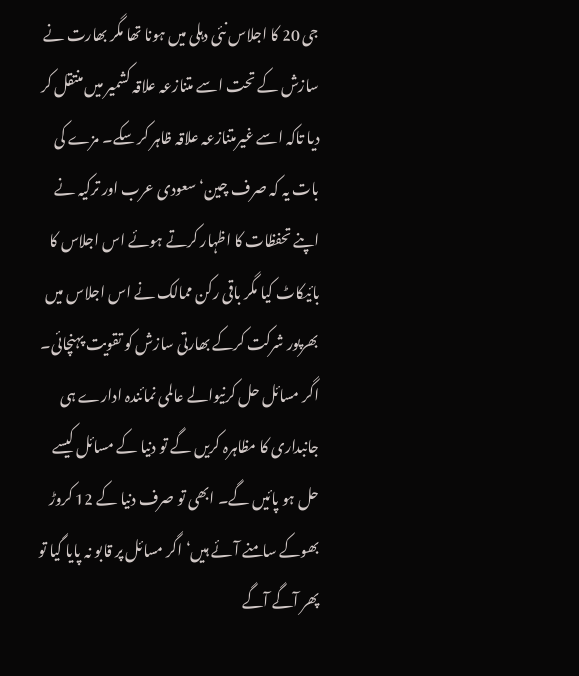جی 20 کا اجلاس نئی دہلی میں ہونا تھا مگر بھارت نے سازش کے تحت اسے متنازعہ علاقہ کشمیر میں منتقل کر دیا تاکہ اسے غیرمتنازعہ علاقہ ظاہر کر سکے۔ مزے کی بات یہ کہ صرف چین‘ سعودی عرب اور ترکیہ نے اپنے تحفظات کا اظہار کرتے ہوئے اس اجلاس کا بائیکاٹ کیا مگر باقی رکن ممالک نے اس اجلاس میں بھرپور شرکت کرکے بھارتی سازش کو تقویت پہنچائی۔ اگر مسائل حل کرنیوالے عالمی نمائندہ ادارے ہی جانبداری کا مظاہرہ کریں گے تو دنیا کے مسائل کیسے حل ہو پائیں گے۔ ابھی تو صرف دنیا کے 12 کروڑ بھوکے سامنے آئے ہیں‘ اگر مسائل پر قابو نہ پایا گیا تو پھر آگے آگے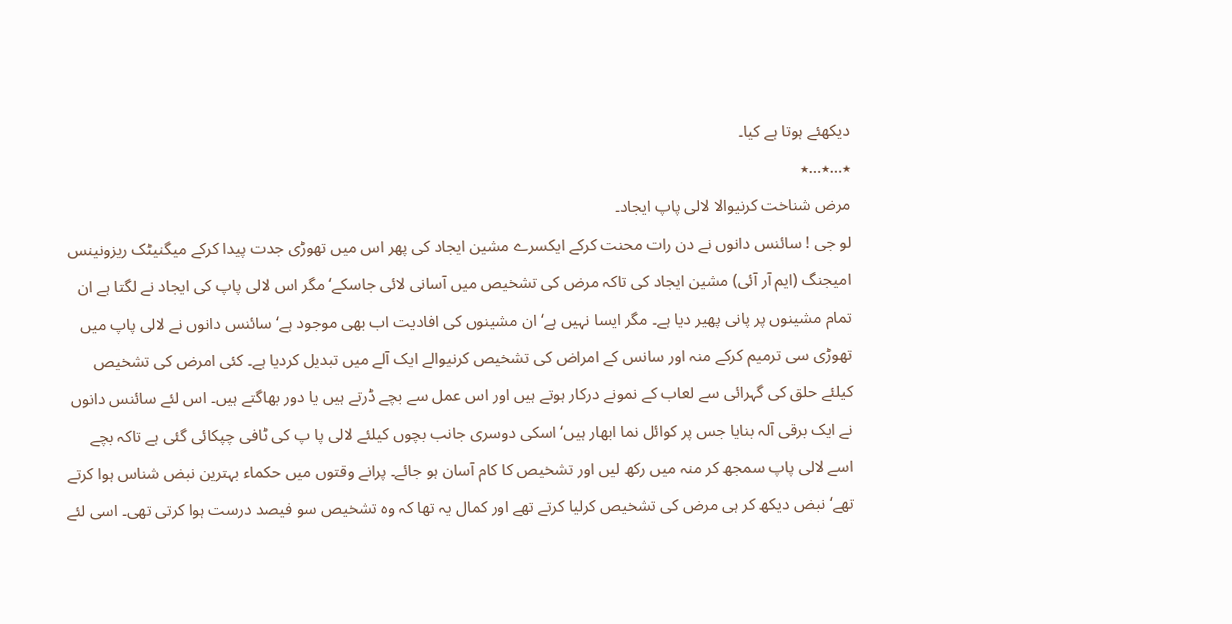دیکھئے ہوتا ہے کیا۔
٭…٭…٭
مرض شناخت کرنیوالا لالی پاپ ایجاد۔
لو جی ! سائنس دانوں نے دن رات محنت کرکے ایکسرے مشین ایجاد کی پھر اس میں تھوڑی جدت پیدا کرکے میگنیٹک ریزونینس امیجنگ (ایم آر آئی) مشین ایجاد کی تاکہ مرض کی تشخیص میں آسانی لائی جاسکے‘ مگر اس لالی پاپ کی ایجاد نے لگتا ہے ان تمام مشینوں پر پانی پھیر دیا ہے۔ مگر ایسا نہیں ہے‘ ان مشینوں کی افادیت اب بھی موجود ہے‘ سائنس دانوں نے لالی پاپ میں تھوڑی سی ترمیم کرکے منہ اور سانس کے امراض کی تشخیص کرنیوالے ایک آلے میں تبدیل کردیا ہے۔ کئی امرض کی تشخیص کیلئے حلق کی گہرائی سے لعاب کے نمونے درکار ہوتے ہیں اور اس عمل سے بچے ڈرتے ہیں یا دور بھاگتے ہیں۔ اس لئے سائنس دانوں نے ایک برقی آلہ بنایا جس پر کوائل نما ابھار ہیں‘ اسکی دوسری جانب بچوں کیلئے لالی پا پ کی ٹافی چپکائی گئی ہے تاکہ بچے اسے لالی پاپ سمجھ کر منہ میں رکھ لیں اور تشخیص کا کام آسان ہو جائے۔ پرانے وقتوں میں حکماء بہترین نبض شناس ہوا کرتے تھے‘ نبض دیکھ کر ہی مرض کی تشخیص کرلیا کرتے تھے اور کمال یہ تھا کہ وہ تشخیص سو فیصد درست ہوا کرتی تھی۔ اسی لئے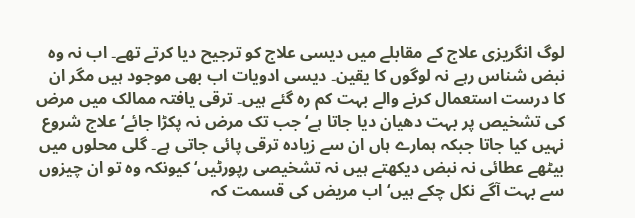لوگ انگریزی علاج کے مقابلے میں دیسی علاج کو ترجیح دیا کرتے تھے۔ اب نہ وہ نبض شناس رہے نہ لوگوں کا یقین۔ دیسی ادویات اب بھی موجود ہیں مگر ان کا درست استعمال کرنے والے بہت کم رہ گئے ہیں۔ ترقی یافتہ ممالک میں مرض کی تشخیص پر بہت دھیان دیا جاتا ہے‘ جب تک مرض نہ پکڑا جائے‘ علاج شروع نہیں کیا جاتا جبکہ ہمارے ہاں ان سے زیادہ ترقی پائی جاتی ہے۔ گلی محلوں میں بیٹھے عطائی نہ نبض دیکھتے ہیں نہ تشخیصی رپورٹیں‘ کیونکہ وہ تو ان چیزوں سے بہت آگے نکل چکے ہیں‘ اب مریض کی قسمت کہ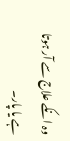وہ انکے علاج سے آر ہوتا ہے یا پار۔